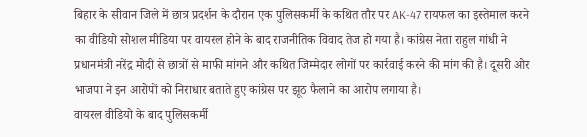बिहार के सीवान जिले में छात्र प्रदर्शन के दौरान एक पुलिसकर्मी के कथित तौर पर AK-47 रायफल का इस्तेमाल करने का वीडियो सोशल मीडिया पर वायरल होने के बाद राजनीतिक विवाद तेज हो गया है। कांग्रेस नेता राहुल गांधी ने प्रधानमंत्री नरेंद्र मोदी से छात्रों से माफी मांगने और कथित जिम्मेदार लोगों पर कार्रवाई करने की मांग की है। दूसरी ओर भाजपा ने इन आरोपों को निराधार बताते हुए कांग्रेस पर झूठ फैलाने का आरोप लगाया है।
वायरल वीडियो के बाद पुलिसकर्मी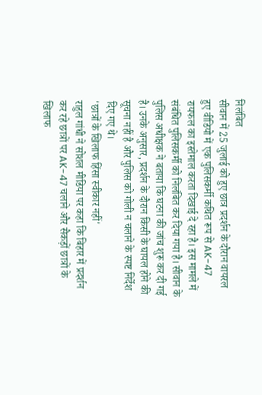निलंबित
सीवान में 25 जुलाई को हुए छात्र प्रदर्शन के दौरान वायरल हुए वीडियो में एक पुलिसकर्मी कथित रूप से AK-47 रायफल का इस्तेमाल करता दिखाई दे रहा है। इस मामले में संबंधित पुलिसकर्मी को निलंबित कर दिया गया है। सीवान के पुलिस अधीक्षक ने बताया कि घटना की जांच शुरू कर दी गई है। उनके अनुसार, प्रदर्शन के दौरान किसी के घायल होने की सूचना नहीं है और पुलिस को गोली न चलाने के स्पष्ट निर्देश दिए गए थे।
'छात्रों के खिलाफ हिंसा स्वीकार नहीं'
राहुल गांधी ने सोशल मीडिया पर कहा कि बिहार में प्रदर्शन कर रहे छात्रों पर AK-47 चलाने और सैकड़ों छात्रों के खिलाफ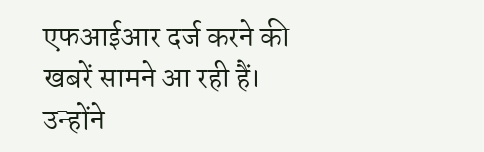एफआईआर दर्ज करने की खबरें सामने आ रही हैं। उन्होंने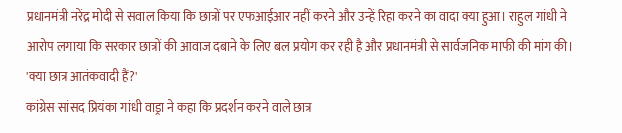प्रधानमंत्री नरेंद्र मोदी से सवाल किया कि छात्रों पर एफआईआर नहीं करने और उन्हें रिहा करने का वादा क्या हुआ। राहुल गांधी ने आरोप लगाया कि सरकार छात्रों की आवाज दबाने के लिए बल प्रयोग कर रही है और प्रधानमंत्री से सार्वजनिक माफी की मांग की।
'क्या छात्र आतंकवादी हैं?'
कांग्रेस सांसद प्रियंका गांधी वाड्रा ने कहा कि प्रदर्शन करने वाले छात्र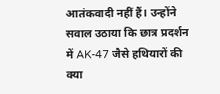आतंकवादी नहीं हैं। उन्होंने सवाल उठाया कि छात्र प्रदर्शन में AK-47 जैसे हथियारों की क्या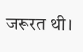जरूरत थी।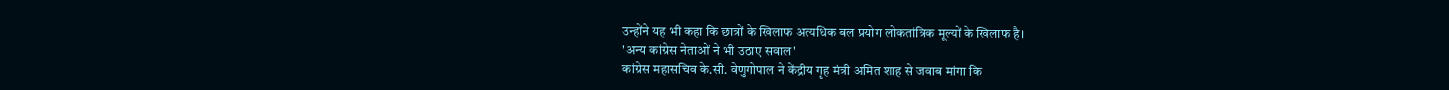उन्होंने यह भी कहा कि छात्रों के खिलाफ अत्यधिक बल प्रयोग लोकतांत्रिक मूल्यों के खिलाफ है।
'अन्य कांग्रेस नेताओं ने भी उठाए सवाल'
कांग्रेस महासचिव के.सी. वेणुगोपाल ने केंद्रीय गृह मंत्री अमित शाह से जवाब मांगा कि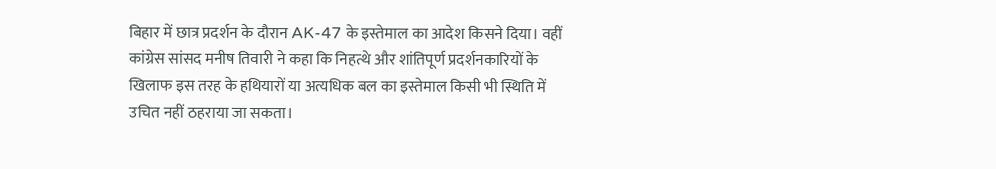बिहार में छात्र प्रदर्शन के दौरान AK-47 के इस्तेमाल का आदेश किसने दिया। वहीं कांग्रेस सांसद मनीष तिवारी ने कहा कि निहत्थे और शांतिपूर्ण प्रदर्शनकारियों के खिलाफ इस तरह के हथियारों या अत्यधिक बल का इस्तेमाल किसी भी स्थिति में उचित नहीं ठहराया जा सकता।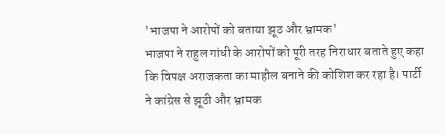'भाजपा ने आरोपों को बताया झूठ और भ्रामक'
भाजपा ने राहुल गांधी के आरोपों को पूरी तरह निराधार बताते हुए कहा कि विपक्ष अराजकता का माहौल बनाने की कोशिश कर रहा है। पार्टी ने कांग्रेस से झूठी और भ्रामक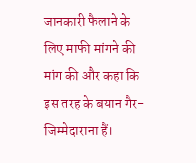जानकारी फैलाने के लिए माफी मांगने की मांग की और कहा कि इस तरह के बयान गैर-जिम्मेदाराना हैं।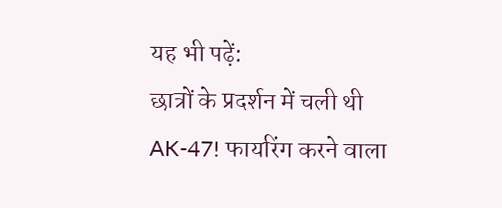यह भी पढ़ें:
छात्रों के प्रदर्शन में चली थी AK-47! फायरिंग करने वाला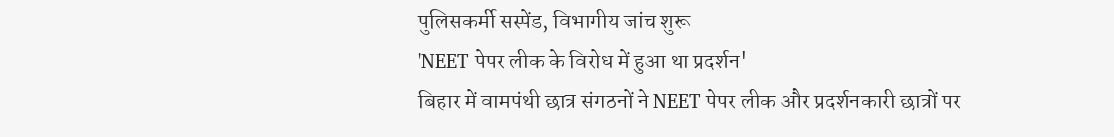पुलिसकर्मी सस्पेंड, विभागीय जांच शुरू
'NEET पेपर लीक के विरोध में हुआ था प्रदर्शन'
बिहार में वामपंथी छात्र संगठनों ने NEET पेपर लीक और प्रदर्शनकारी छात्रों पर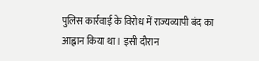पुलिस कार्रवाई के विरोध में राज्यव्यापी बंद का आह्वान किया था। इसी दौरान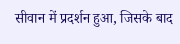सीवान में प्रदर्शन हुआ, जिसके बाद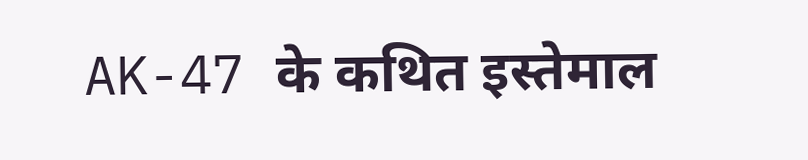AK-47 के कथित इस्तेमाल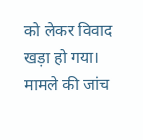को लेकर विवाद खड़ा हो गया। मामले की जांच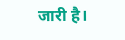जारी है।